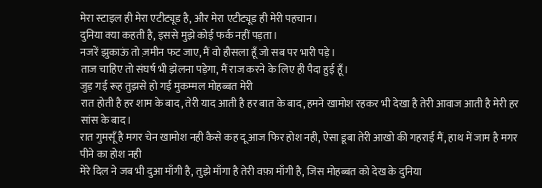मेरा स्टाइल ही मेरा एटीट्यूड है, और मेरा एटीट्यूड ही मेरी पहचान।
दुनिया क्या कहती है, इससे मुझे कोई फर्क नहीं पड़ता।
नजरें झुकाऊं तो ज़मीन फट जाए, मैं वो हौसला हूँ जो सब पर भारी पड़े।
ताज चाहिए तो संघर्ष भी झेलना पड़ेगा, मैं राज करने के लिए ही पैदा हुई हूँ।
जुड़ गई रूह तुझसे हो गई मुकम्मल मोहब्बत मेरी
रात होती है हर शाम के बाद, तेरी याद आती है हर बात के बाद, हमने खामोश रहकर भी देखा है तेरी आवाज आती है मेरी हर सांस के बाद।
रात गुमसूँ है मगर चेन खामोश नही कैसे कह दू आज फिर होश नही, ऐसा डूबा तेरी आखो की गहराई मैं, हाथ में जाम है मगर पीने का होश नही
मेरे दिल ने जब भी दुआ माँगी है, तुझे माँगा है तेरी वफ़ा माँगी है, जिस मोहब्बत को देख के दुनिया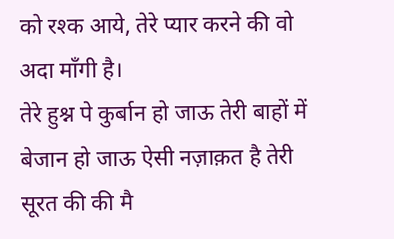को रश्क आये, तेरे प्यार करने की वो अदा माँगी है।
तेरे हुश्न पे कुर्बान हो जाऊ तेरी बाहों में बेजान हो जाऊ ऐसी नज़ाक़त है तेरी सूरत की की मै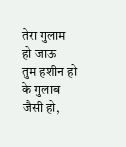तेरा गुलाम हो जाऊ
तुम हशीन हो के गुलाब जैसी हो,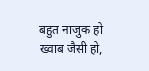बहुत नाजुक हो ख्वाब जैसी हो,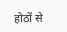होठों से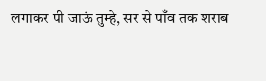लगाकर पी जाऊं तुम्हे, सर से पाँव तक शराब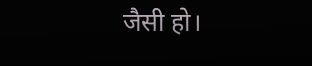जैसी हो।